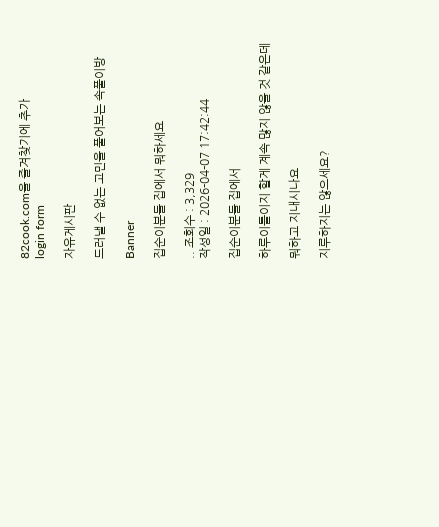82cook.com을 즐겨찾기에 추가
login form

자유게시판

드러낼 수 없는 고민을 풀어보는 속풀이방

Banner

집순이분들 집에서 뭐하세요

.. 조회수 : 3,329
작성일 : 2026-04-07 17:42:44

집순이분들 집에서

하루이틀이지 할게 계속 많지 않을 것 같은데

뭐하고 지내시나요

지루하지는 않으세요?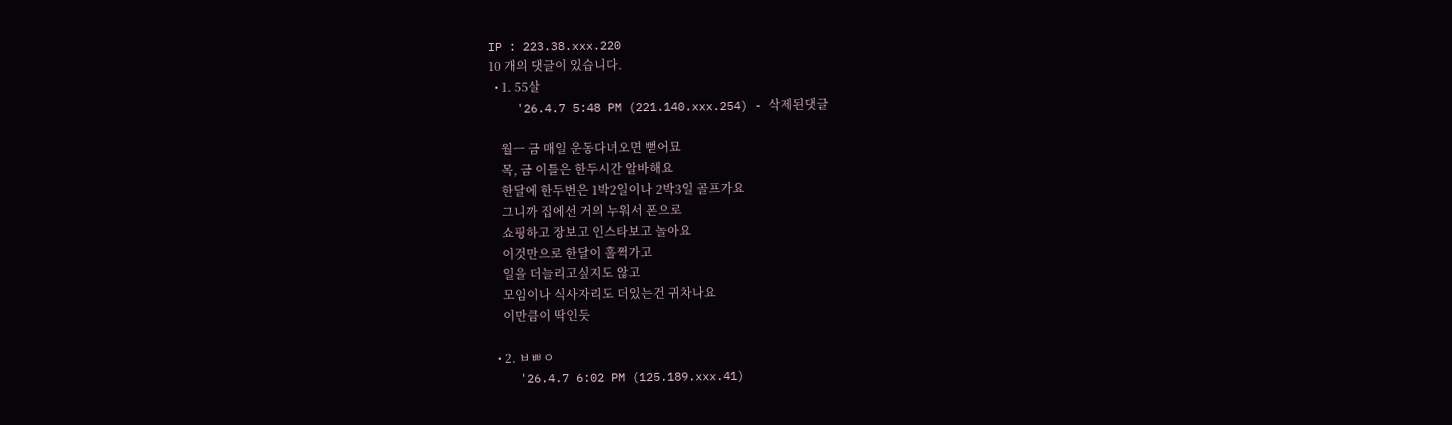IP : 223.38.xxx.220
10 개의 댓글이 있습니다.
  • 1. 55살
    '26.4.7 5:48 PM (221.140.xxx.254) - 삭제된댓글

    월ㅡ 금 매일 운동다녀오면 뻗어묘
    목, 금 이틀은 한두시간 알바해요
    한달에 한두번은 1박2일이나 2박3일 골프가요
    그니까 집에선 거의 누워서 폰으로
    쇼핑하고 장보고 인스타보고 놀아요
    이것만으로 한달이 훌쩍가고
    일을 더늘리고싶지도 않고
    모임이나 식사자리도 더있는건 귀차나요
    이만큼이 딱인듯

  • 2. ㅂㅃㅇ
    '26.4.7 6:02 PM (125.189.xxx.41)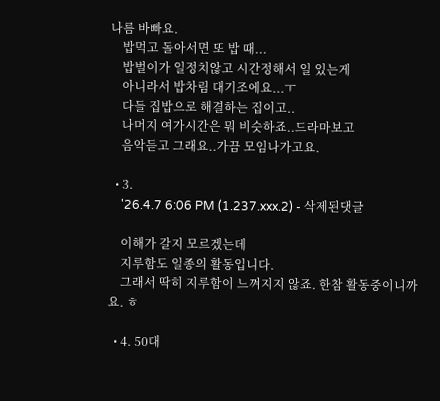나름 바빠요.
    밥먹고 돌아서면 또 밥 때...
    밥벌이가 일정치않고 시간정해서 일 있는게
    아니라서 밥차림 대기조에요...ㅜ
    다들 집밥으로 해결하는 집이고..
    나머지 여가시간은 뭐 비슷하죠..드라마보고
    음악듣고 그래요..가끔 모임나가고요.

  • 3.
    '26.4.7 6:06 PM (1.237.xxx.2) - 삭제된댓글

    이해가 갈지 모르겠는데
    지루함도 일종의 활동입니다.
    그래서 딱히 지루함이 느껴지지 않죠. 한참 활동중이니까요. ㅎ

  • 4. 50대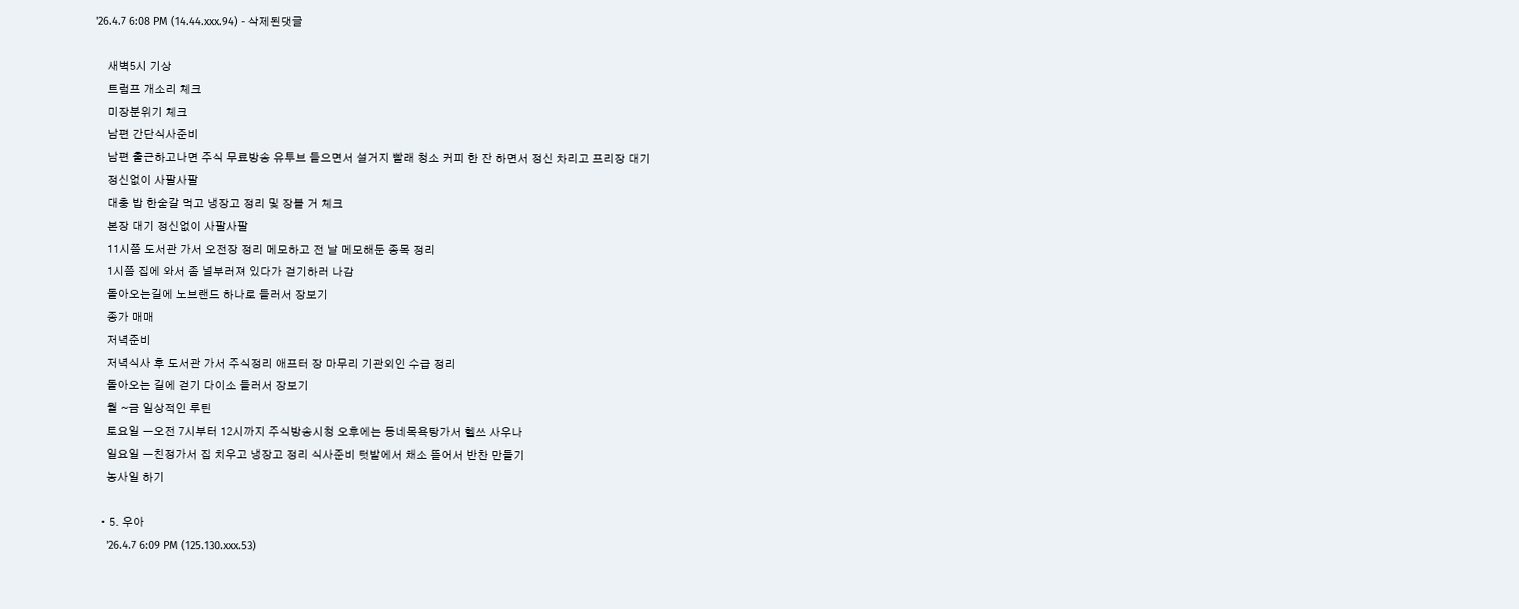'26.4.7 6:08 PM (14.44.xxx.94) - 삭제된댓글

    새벽5시 기상
    트럼프 개소리 체크
    미장분위기 체크
    남편 간단식사준비
    남편 출근하고나면 주식 무료방송 유투브 들으면서 설거지 빨래 청소 커피 한 잔 하면서 정신 차리고 프리장 대기
    정신없이 사팔사팔
    대충 밥 한숟갈 먹고 냉장고 정리 및 장볼 거 체크
    본장 대기 정신없이 사팔사팔
    11시쯤 도서관 가서 오전장 정리 메모하고 전 날 메모해둔 종목 정리
    1시쯤 집에 와서 좀 널부러져 있다가 걷기하러 나감
    돌아오는길에 노브랜드 하나로 들러서 장보기
    종가 매매
    저녁준비
    저녁식사 후 도서관 가서 주식정리 애프터 장 마무리 기관외인 수급 정리
    돌아오는 길에 걷기 다이소 들러서 장보기
    월 ~금 일상적인 루틴
    토요일 ㅡ오전 7시부터 12시까지 주식방송시청 오후에는 동네목욕탕가서 헬쓰 사우나
    일요일 ㅡ친정가서 집 치우고 냉장고 정리 식사준비 텃밭에서 채소 뜯어서 반찬 만들기
    농사일 하기

  • 5. 우아
    '26.4.7 6:09 PM (125.130.xxx.53)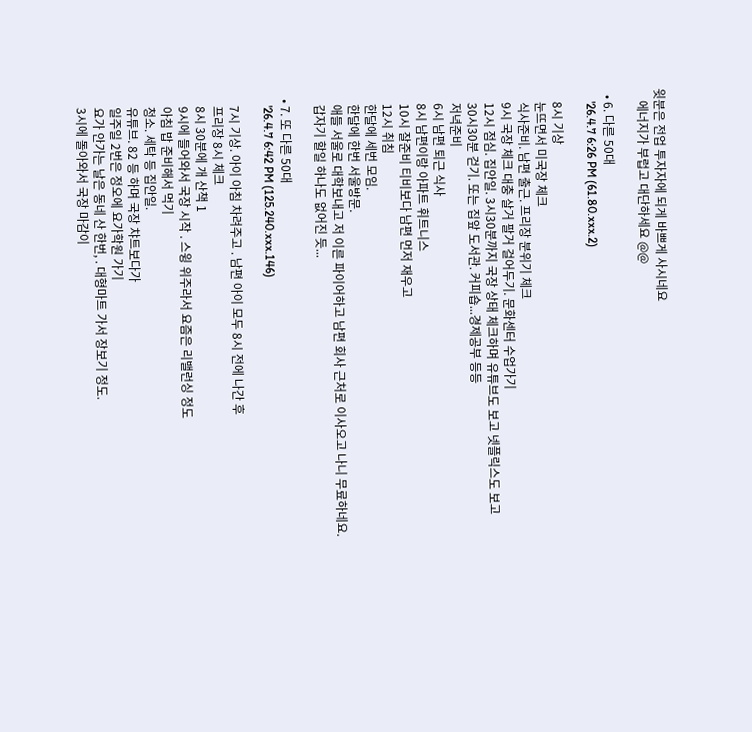윗분은 전업 투자자에 되게 바쁘게 사시네요
    에너지가 부럽고 대단하세요 @@

  • 6. 다른 50대
    '26.4.7 6:26 PM (61.80.xxx.2)

    8시 기상
    눈뜨면서 미국장 체크
    식사준비. 남편 출근. 프리장 분위기 체크
    9시 국장 체크 대충 살거 팔거 걸어두기. 문화센터 수업가기
    12시 점심. 집안일. 3시30분까지 국장 상태 체크하며 유튜브도 보고 넷플릭스도 보고
    30시30분 걷기. 또는 집앞 도서관. 커피숍...경제공부 등등
    저녁준비
    6시 남편 퇴근 식사
    8시 남편이랑 아파트 휘트니스
    10시 잘준비 티비보다 남편 먼저 재우고
    12시 취침
    한달에 세번 모임.
    한달에 한번 서울방문.
    애들 서울로 대학보내고 저 이른 파이어하고 남편 회사 근처로 이사오고 나니 무료하네요.
    갑자기 할일 하나도 없어진 듯...

  • 7. 또 다른 50대
    '26.4.7 6:42 PM (125.240.xxx.146)

    7시 기상. 아이 아침 차려주고 . 남편 아이 모두 8시 전에 나간 후
    프리장 8시 체크
    8시 30분에 개 산책 1
    9시에 들어와서 국장 시작 . 스윙 위주라서 요즘은 리밸런싱 정도
    아침 밥 준비해서 먹기
    청소. 세탁 등 집안일.
    유튜브. 82 등 하며 국장 챠트보다가
    일주일 2번은 정오에 요가학원 가기
    요가 안가는 날은 동네 산 한번, . 대형마트 가서 장보기 정도.
    3시에 돌아와서 국장 마감이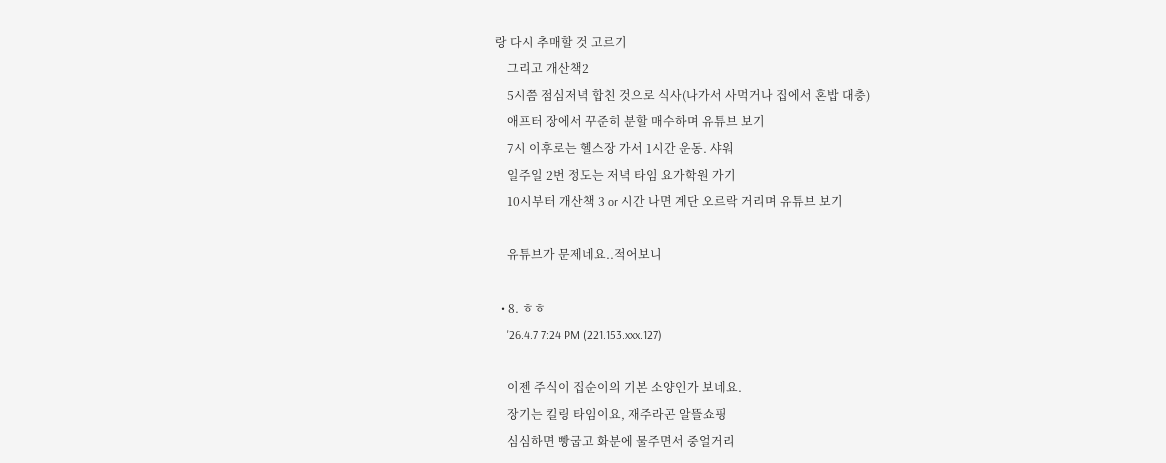랑 다시 추매할 것 고르기
    그리고 개산책2
    5시쯤 점심저녁 합친 것으로 식사(나가서 사먹거나 집에서 혼밥 대충)
    애프터 장에서 꾸준히 분할 매수하며 유튜브 보기
    7시 이후로는 헬스장 가서 1시간 운동. 샤워
    일주일 2번 정도는 저녁 타임 요가학원 가기
    10시부터 개산책 3 or 시간 나면 계단 오르락 거리며 유튜브 보기

    유튜브가 문제네요..적어보니

  • 8. ㅎㅎ
    '26.4.7 7:24 PM (221.153.xxx.127)

    이젠 주식이 집순이의 기본 소양인가 보네요.
    장기는 킬링 타임이요, 재주라곤 알뜰쇼핑
    심심하면 빵굽고 화분에 물주면서 중얼거리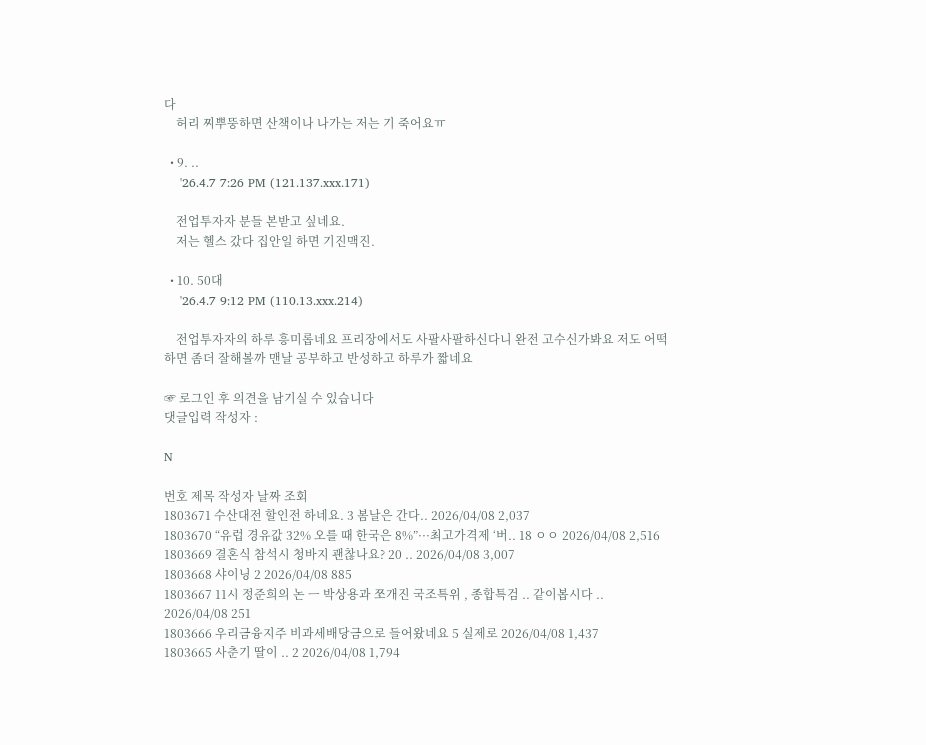다
    허리 찌뿌뚱하면 산책이나 나가는 저는 기 죽어요ㅠ

  • 9. ..
    '26.4.7 7:26 PM (121.137.xxx.171)

    전업투자자 분들 본받고 싶네요.
    저는 헬스 갔다 집안일 하면 기진맥진.

  • 10. 50대
    '26.4.7 9:12 PM (110.13.xxx.214)

    전업투자자의 하루 흥미롭네요 프리장에서도 사팔사팔하신다니 완전 고수신가봐요 저도 어떡하면 좀더 잘해볼까 맨날 공부하고 반성하고 하루가 짧네요

☞ 로그인 후 의견을 남기실 수 있습니다
댓글입력 작성자 :

N

번호 제목 작성자 날짜 조회
1803671 수산대전 할인전 하네요. 3 봄날은 간다.. 2026/04/08 2,037
1803670 “유럽 경유값 32% 오를 때 한국은 8%”···최고가격제 ‘버.. 18 ㅇㅇ 2026/04/08 2,516
1803669 결혼식 참석시 청바지 괜찮나요? 20 .. 2026/04/08 3,007
1803668 샤이닝 2 2026/04/08 885
1803667 11시 정준희의 논 ㅡ 박상용과 쪼개진 국조특위 , 종합특검 .. 같이봅시다 .. 2026/04/08 251
1803666 우리금융지주 비과세배당금으로 들어왔네요 5 실제로 2026/04/08 1,437
1803665 사춘기 딸이 .. 2 2026/04/08 1,794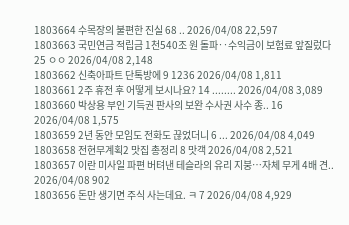1803664 수목장의 불편한 진실 68 .. 2026/04/08 22,597
1803663 국민연금 적립금 1천540조 원 돌파‥수익금이 보험료 앞질렀다 25 ㅇㅇ 2026/04/08 2,148
1803662 신축아파트 단톡방에 9 1236 2026/04/08 1,811
1803661 2주 휴전 후 어떻게 보시나요? 14 ........ 2026/04/08 3,089
1803660 박상용 부인 기득권 판사의 보완 수사권 사수 종.. 16 2026/04/08 1,575
1803659 2년 동안 모임도 전화도 끊었더니 6 ... 2026/04/08 4,049
1803658 전현무계획2 맛집 총정리 8 맛객 2026/04/08 2,521
1803657 이란 미사일 파편 버텨낸 테슬라의 유리 지붕…자체 무게 4배 견.. 2026/04/08 902
1803656 돈만 생기면 주식 사는데요. ㅋ 7 2026/04/08 4,929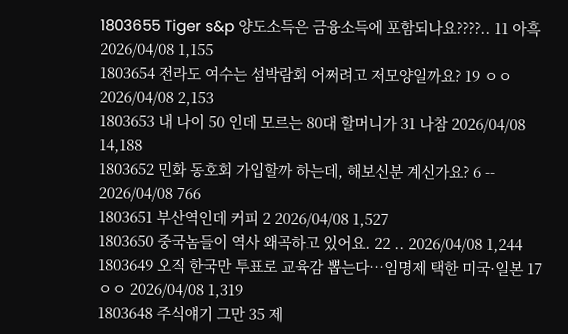1803655 Tiger s&p 양도소득은 금융소득에 포함되나요????.. 11 아흑 2026/04/08 1,155
1803654 전라도 여수는 섬박람회 어쩌려고 저모양일까요? 19 ㅇㅇ 2026/04/08 2,153
1803653 내 나이 50 인데 모르는 80대 할머니가 31 나참 2026/04/08 14,188
1803652 민화 동호회 가입할까 하는데, 해보신분 계신가요? 6 -- 2026/04/08 766
1803651 부산역인데 커피 2 2026/04/08 1,527
1803650 중국놈들이 역사 왜곡하고 있어요. 22 .. 2026/04/08 1,244
1803649 오직 한국만 투표로 교육감 뽑는다…임명제 택한 미국·일본 17 ㅇㅇ 2026/04/08 1,319
1803648 주식얘기 그만 35 제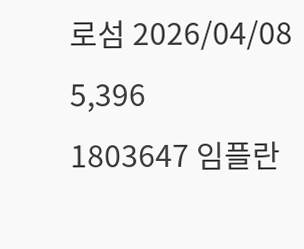로섬 2026/04/08 5,396
1803647 임플란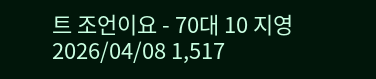트 조언이요 - 70대 10 지영 2026/04/08 1,517